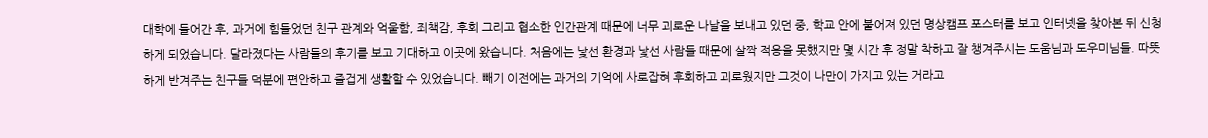대학에 들어간 후, 과거에 힘들었던 친구 관계와 억울함, 죄책감, 후회 그리고 협소한 인간관계 때문에 너무 괴로운 나날을 보내고 있던 중, 학교 안에 붙어져 있던 명상캠프 포스터를 보고 인터넷을 찾아본 뒤 신청하게 되었습니다. 달라졌다는 사람들의 후기를 보고 기대하고 이곳에 왔습니다. 처음에는 낯선 환경과 낯선 사람들 때문에 살짝 적응을 못했지만 몇 시간 후 정말 착하고 잘 챙겨주시는 도움님과 도우미님들. 따뜻하게 반겨주는 친구들 덕분에 편안하고 즐겁게 생활할 수 있었습니다. 빼기 이전에는 과거의 기억에 사로잡혀 후회하고 괴로웠지만 그것이 나만이 가지고 있는 거라고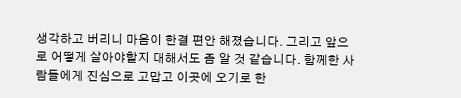생각하고 버리니 마음이 한결 편안 해졌습니다. 그리고 앞으로 어떻게 살아야할지 대해서도 좀 알 것 같습니다. 함께한 사람들에게 진심으로 고맙고 이곳에 오기로 한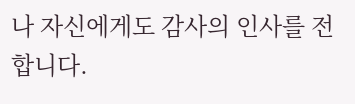나 자신에게도 감사의 인사를 전합니다.